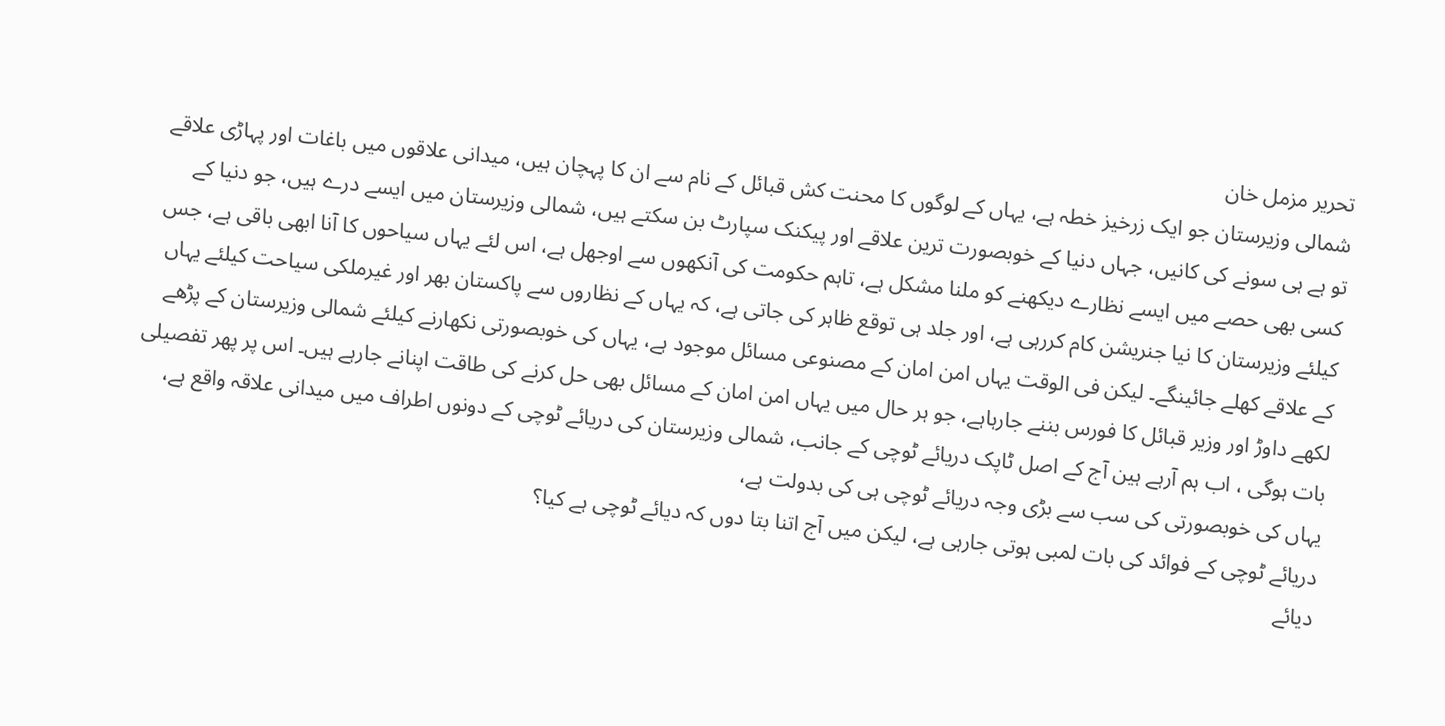تحریر مزمل خان
شمالی وزیرستان جو ایک زرخیز خطہ ہے، یہاں کے لوگوں کا محنت کش قبائل کے نام سے ان کا پہچان ہیں، میدانی علاقوں میں باغات اور پہاڑی علاقے تو ہے ہی سونے کی کانیں، جہاں دنیا کے خوبصورت ترین علاقے اور پیکنک سپارٹ بن سکتے ہیں، شمالی وزیرستان میں ایسے درے ہیں، جو دنیا کے کسی بھی حصے میں ایسے نظارے دیکھنے کو ملنا مشکل ہے، تاہم حکومت کی آنکھوں سے اوجھل ہے، اس لئے یہاں سیاحوں کا آنا ابھی باقی ہے، جس کیلئے وزیرستان کا نیا جنریشن کام کررہی ہے، اور جلد ہی توقع ظاہر کی جاتی ہے، کہ یہاں کے نظاروں سے پاکستان بھر اور غیرملکی سیاحت کیلئے یہاں کے علاقے کھلے جائینگے۔ لیکن فی الوقت یہاں امن امان کے مصنوعی مسائل موجود ہے، یہاں کی خوبصورتی نکھارنے کیلئے شمالی وزیرستان کے پڑھے لکھے داوڑ اور وزیر قبائل کا فورس بننے جارہاہے، جو ہر حال میں یہاں امن امان کے مسائل بھی حل کرنے کی طاقت اپنانے جارہے ہیں۔ اس پر پھر تفصیلی بات ہوگی ، اب ہم آرہے ہین آج کے اصل ٹاپک دریائے ٹوچی کے جانب، شمالی وزیرستان کی دریائے ٹوچی کے دونوں اطراف میں میدانی علاقہ واقع ہے، یہاں کی خوبصورتی کی سب سے بڑی وجہ دریائے ٹوچی ہی کی بدولت ہے،
دریائے ٹوچی کے فوائد کی بات لمبی ہوتی جارہی ہے، لیکن میں آج اتنا بتا دوں کہ دیائے ٹوچی ہے کیا؟
دیائے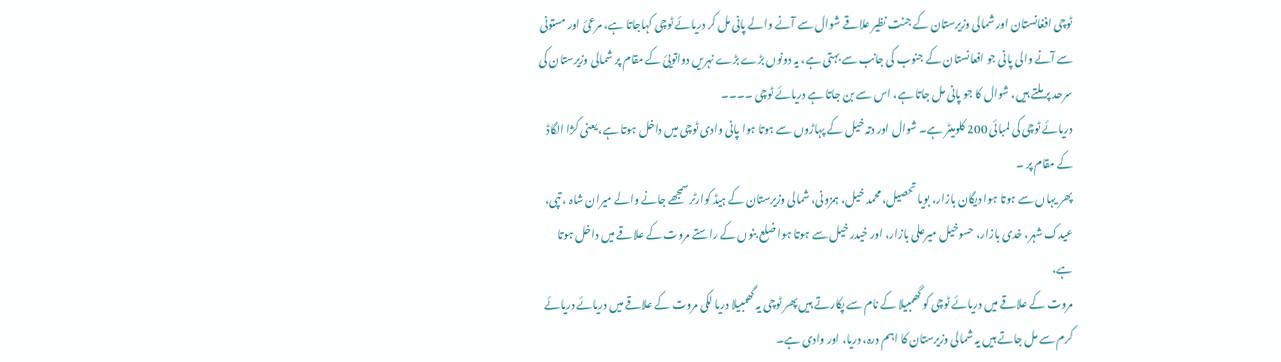ٹوچی افغانستان اور شمالی وزیرستان کے جنت نظیر علاقے شوال سے آنے والے پانی مل کر دریائے ٹوچی کہاجاتا ہے، مرعئ اور مستونی سے آنے والی پانی جو افعانستان کے جنوب کی جانب سے بہتی ہے، یہ دونوں بڑے بڑے نہریں دواتویئ کے مقام پر شمالی وزیرستان کی سرحد پر ملتے ہیں، شوال کا جو پانی مل جاتا ہے، اس سے بن جاتا ہے دریائے ٹوچی ۔۔۔۔
دریائے ٹوچی کی لمبائی 200 کلومیٹر ہے۔ شوال اور دتہ خیل کے پہاڑوں سے ہوتا ہوا پانی وادی ٹوچی میں داخل ہوتا ہے، یعنی کژا الگاڈ کے مقام پر ۔
پھر یہاں سے ہوتا ہوا دیگان بازار، بویا تحصیل، محمد خیل، ہمزونی، شمالی وزیرستان کے ہیڈ کوارٹر سمجھے جانے والے میران شاہ ، تپی، عیدک شہر، خدی بازار، حسوخیل میرعلی بازار، اور خیدر خیل سے ہوتا ہوا ضلع بنوں کے راستے مروت کے علاقے میں داخل ہوتا ہے،
مروت کے علاقے میں دریائے ٹوچی کو گھمبیلا کے نام سے پکارتے ہیں پھر ٹوچی یہ گھمبیلا دریا لکی مروت کے علاقے میں دریائے دریائے کرم سے مل جاتے ہیں یہ شمالی وزیرستان کا اہم درہ، دریا، اور وادی ہے۔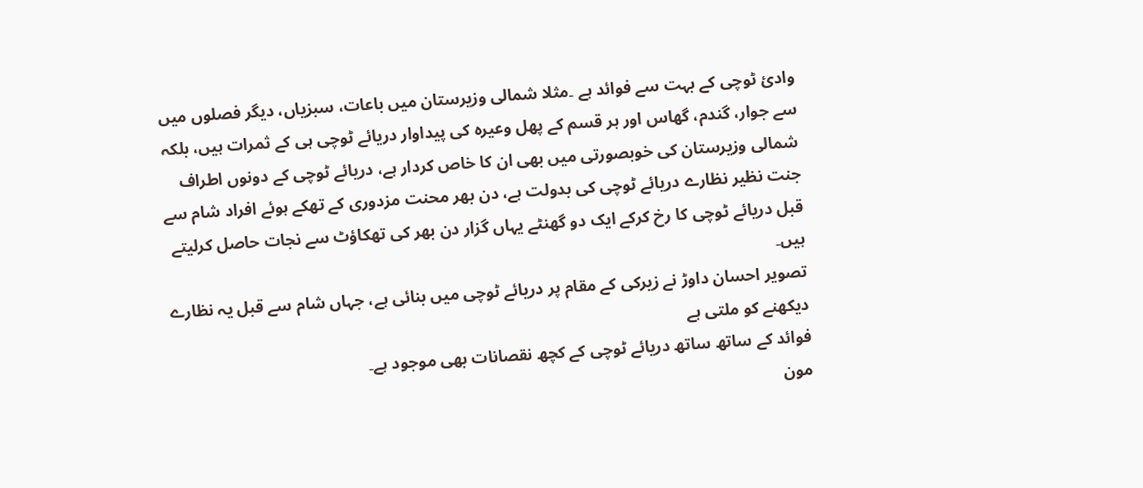وادئ ٹوچی کے بہت سے فوائد ہے ۔مثلا شمالی وزیرستان میں باعات، سبزیاں، دیگر فصلوں میں سے جوار، گندم، گھاس اور ہر قسم کے پھل وعیرہ کی پیداوار دریائے ٹوچی ہی کے ثمرات ہیں، بلکہ شمالی وزیرستان کی خوبصورتی میں بھی ان کا خاص کردار ہے، دریائے ٹوچی کے دونوں اطراف جنت نظیر نظارے دریائے ٹوچی کی بدولت ہے، دن بھر محنت مزدوری کے تھکے ہوئے افراد شام سے قبل دریائے ٹوچی کا رخ کرکے ایک دو گھنٹے یہاں گزار دن بھر کی تھکاؤٹ سے نجات حاصل کرلیتے ہیں۔
تصویر احسان داوڑ نے زیرکی کے مقام پر دریائے ٹوچی میں بنائی ہے، جہاں شام سے قبل یہ نظارے دیکھنے کو ملتی ہے
فوائد کے ساتھ ساتھ دریائے ٹوچی کے کچھ نقصانات بھی موجود ہے۔
مون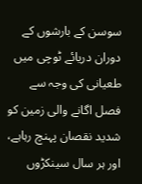سوسن کے بارشوں کے دوران دریائے ٹوچی میں طعیانی کی وجہ سے فصل اگانے والی زمین کو شدید نقصان پہنچ رہاہے، اور ہر سال سینکڑوں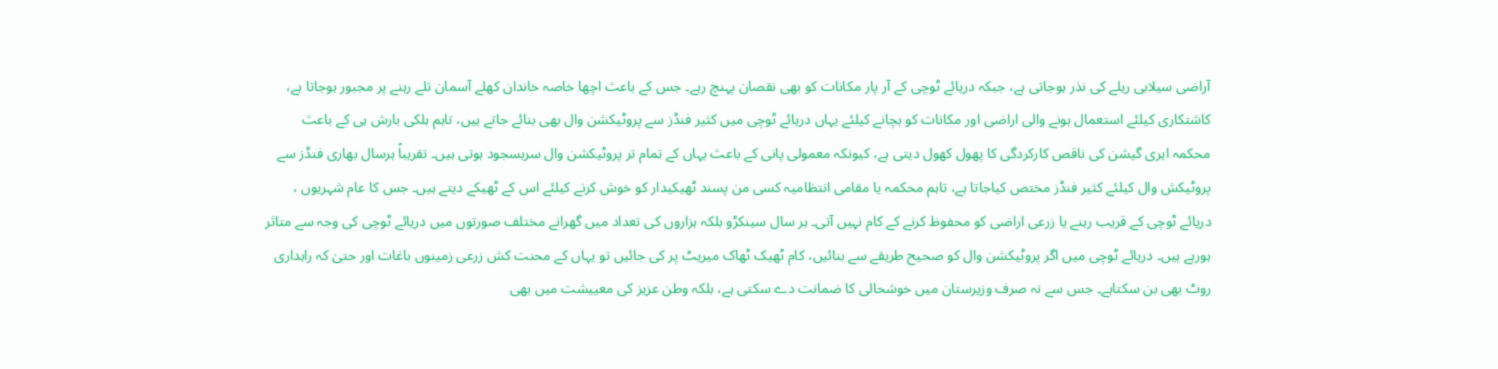آراضی سیلابی ریلے کی نذر ہوجاتی ہے، جبکہ دریائے ٹوچی کے آر پار مکانات کو بھی نقصان پہنچ رہے۔ جس کے باعث اچھا خاصہ خاندان کھلے آسمان تلے رہنے پر مجبور ہوجاتا ہے، کاشتکاری کیلئے استعمال ہونے والی اراضی اور مکانات کو بچانے کیلئے یہاں دریائے ٹوچی میں کثیر فنڈز سے پروٹیکشن وال بھی بنائے جاتے ہیں، تاہم ہلکی بارش ہی کے باعث محکمہ ایری گیشن کی ناقص کارکردگی کا پھول کھول دیتی ہے، کیونکہ معمولی پانی کے باعث یہاں کے تمام تر پروٹیکشن وال سربسجود ہوتی ہیں۔ تقریباً ہرسال بھاری فنڈز سے پروٹیکش وال کیلئے کثیر فنڈز مختص کیاجاتا ہے، تاہم محکمہ یا مقامی انتظامیہ کسی من پسند ٹھیکیدار کو خوش کرنے کیلئے اس کے ٹھیکے دیتے ہیں۔ جس کا عام شہریوں ، دریائے ٹوچی کے قریب رہنے یا زرعی اراضی کو محفوظ کرنے کے کام نہیں آتی۔ ہر سال سینکڑو بلکہ ہزاروں کی تعداد میں گھرانے مختلف صورتوں میں دریائے ٹوچی کی وجہ سے متاثر ہورہے ہیں۔ دریائے ٹوچی میں اگر پروٹیکشن وال کو صحیح طریقے سے بنائیں، کام ٹھیک ٹھاک میریٹ پر کی جائیں تو یہاں کے محنت کش زرعی زمینوں باغات اور حتیٰ کہ راہداری روٹ بھی بن سکتاہے۔ جس سے نہ صرف وزیرستان میں خوشحالی کا ضمانت دے سکتی ہے، بلکہ وطن عزیز کی معییشت میں بھی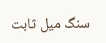سنگ میل ثابت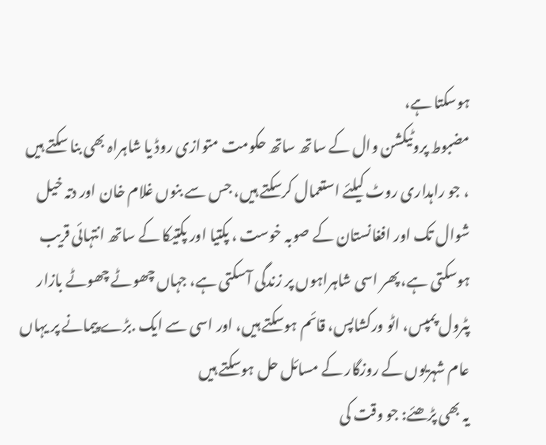ہوسکتا ہے،
مضبوط پروٹیکشن وال کے ساتھ ساتھ حکومت متوازی روڈ یا شاہراہ بھی بنا سکتے ہیں ، جو راہداری روٹ کیلئے استعمال کرسکتے ہیں، جس سے بنوں غلام خان اور دتہ خیل شوال تک اور افغانستان کے صوبہ خوست ، پکتیا اور پکتیکا کے ساتھ انتہائی قریب ہوسکتی ہے، پھر اسی شاہراہوں پر زندگی آسکتی ہے، جہاں چھوٹے چھوٹے بازار پٹرول پمپس، اٹو ورکشاپس، قائم ہوسکتے ہیں، اور اسی سے ایک .بڑے پیمانے پر یہاں عام شہریوں کے روزگار کے مسائل حل ہوسکتے ہیں
یہ بھی پڑھئے: جو وقت کی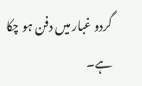گردو غبار میں دفن ہو چکا ہے۔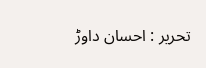تحریر : احسان داوڑ